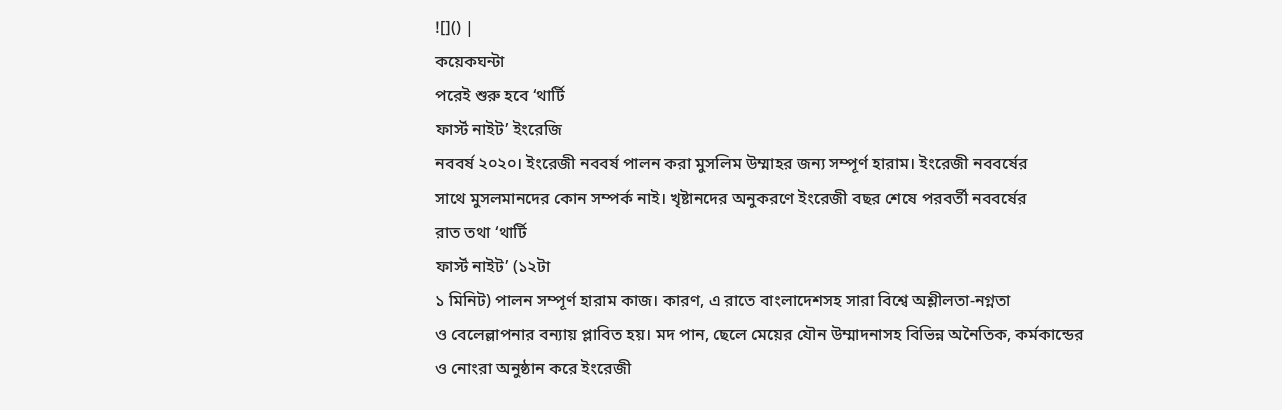![]() |
কয়েকঘন্টা
পরেই শুরু হবে ‘থার্টি
ফার্স্ট নাইট’ ইংরেজি
নববর্ষ ২০২০। ইংরেজী নববর্ষ পালন করা মুসলিম উম্মাহর জন্য সম্পূর্ণ হারাম। ইংরেজী নববর্ষের
সাথে মুসলমানদের কোন সম্পর্ক নাই। খৃষ্টানদের অনুকরণে ইংরেজী বছর শেষে পরবর্তী নববর্ষের
রাত তথা ‘থার্টি
ফার্স্ট নাইট’ (১২টা
১ মিনিট) পালন সম্পূর্ণ হারাম কাজ। কারণ, এ রাতে বাংলাদেশসহ সারা বিশ্বে অশ্লীলতা-নগ্নতা
ও বেলেল্লাপনার বন্যায় প্লাবিত হয়। মদ পান, ছেলে মেয়ের যৌন উম্মাদনাসহ বিভিন্ন অনৈতিক, কর্মকান্ডের
ও নোংরা অনুষ্ঠান করে ইংরেজী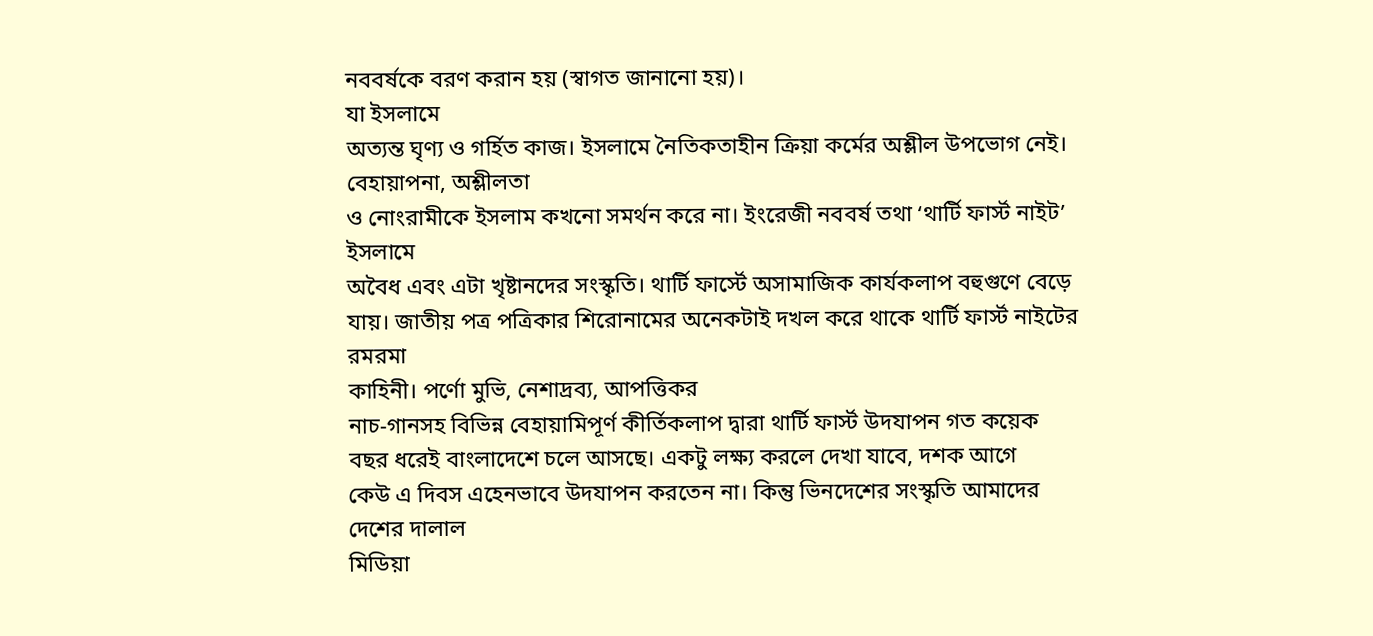নববর্ষকে বরণ করান হয় (স্বাগত জানানো হয়)।
যা ইসলামে
অত্যন্ত ঘৃণ্য ও গর্হিত কাজ। ইসলামে নৈতিকতাহীন ক্রিয়া কর্মের অশ্লীল উপভোগ নেই। বেহায়াপনা, অশ্লীলতা
ও নোংরামীকে ইসলাম কখনো সমর্থন করে না। ইংরেজী নববর্ষ তথা ‘থার্টি ফার্স্ট নাইট’ ইসলামে
অবৈধ এবং এটা খৃষ্টানদের সংস্কৃতি। থার্টি ফার্স্টে অসামাজিক কার্যকলাপ বহুগুণে বেড়ে
যায়। জাতীয় পত্র পত্রিকার শিরোনামের অনেকটাই দখল করে থাকে থার্টি ফার্স্ট নাইটের রমরমা
কাহিনী। পর্ণো মুভি, নেশাদ্রব্য, আপত্তিকর
নাচ-গানসহ বিভিন্ন বেহায়ামিপূর্ণ কীর্তিকলাপ দ্বারা থার্টি ফার্স্ট উদযাপন গত কয়েক
বছর ধরেই বাংলাদেশে চলে আসছে। একটু লক্ষ্য করলে দেখা যাবে, দশক আগে
কেউ এ দিবস এহেনভাবে উদযাপন করতেন না। কিন্তু ভিনদেশের সংস্কৃতি আমাদের দেশের দালাল
মিডিয়া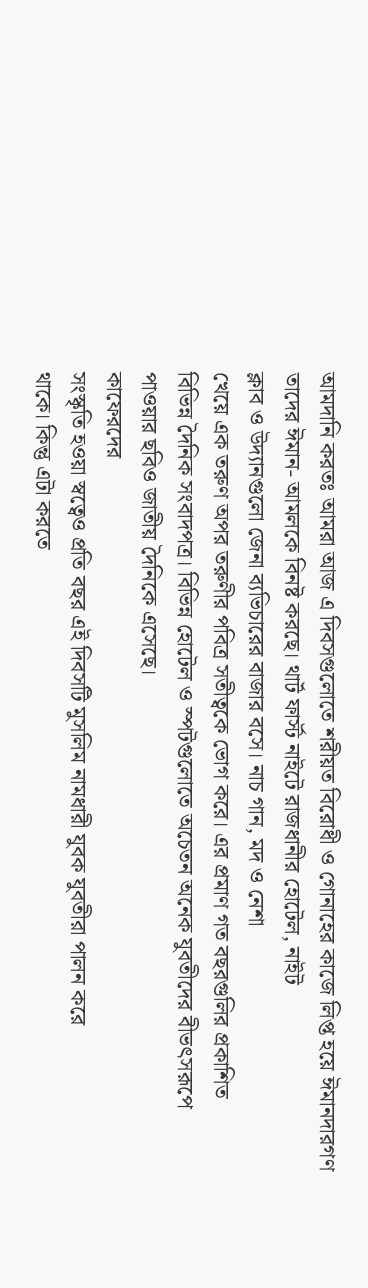আমদানি করতঃ আমরা আজ এ দিবসগুলোতে শরীয়ত বিরোধী ও গোনাহের কাজে লিপ্ত হয়ে ঈমানদারগণ
তাদের ঈমান- আমলকে বিনষ্ট করছে। থার্ট ফার্স্ট নাইটে রাজধানীর হোটেল, নাইট
ক্লাব ও উদ্যানগুলো জেনা ব্যভিচারের বাজার বসে। নাচ গান, মদ ও নেশা
খেয়ে এক তরুণ অপর তরুণীর পবিত্র সতীত্বকে ভোগ করে। এর প্রমাণ গত বছরগুলির প্রকাশিত
বিভিন্ন দৈনিক সংবাদপত্র। বিভিন্ন হোটেল ও স্পটগুলোতে অচেতন অনেক যুবতীদের বীভৎসরূপে
পাওয়ার ছবিও জাতীয় দৈনিকে এসেছে।
কাফেরদের
সংস্কৃতি হওয়া স্বত্বেও প্রতি বছর এই দিবসটি মুসলিম নামধারী যুবক যুবতীরা পালন করে
থাকে। কিন্তু এটা করতে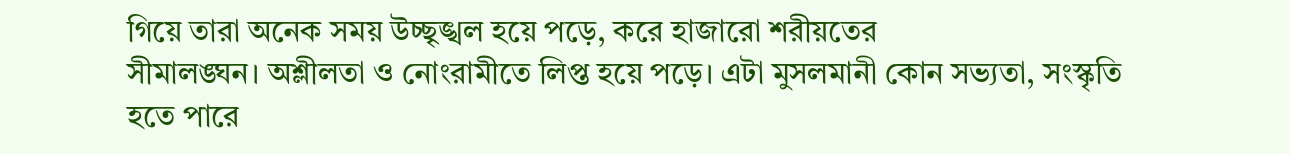গিয়ে তারা অনেক সময় উচ্ছৃঙ্খল হয়ে পড়ে, করে হাজারো শরীয়তের
সীমালঙ্ঘন। অশ্লীলতা ও নোংরামীতে লিপ্ত হয়ে পড়ে। এটা মুসলমানী কোন সভ্যতা, সংস্কৃতি
হতে পারে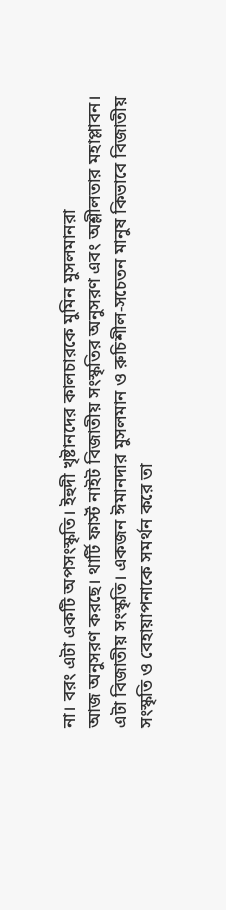না। বরং এটা একটি অপসংস্কৃতি। ইহুদী খৃষ্টানদের কালচারকে মুমিন মুসলমানরা
আজ অনুসরণ করছে। থার্টি ফার্স্ট নাইট বিজাতীয় সংস্কৃতির অনুসরণ এবং অশ্লীলতার মহাপ্লাবন।
এটা বিজাতীয় সংস্কৃতি। একজন ঈমানদার মুসলমান ও রুচিশীল-সচেতন মানুষ কিভাবে বিজাতীয়
সংস্কৃতি ও বেহায়াপনাকে সমর্থন করে তা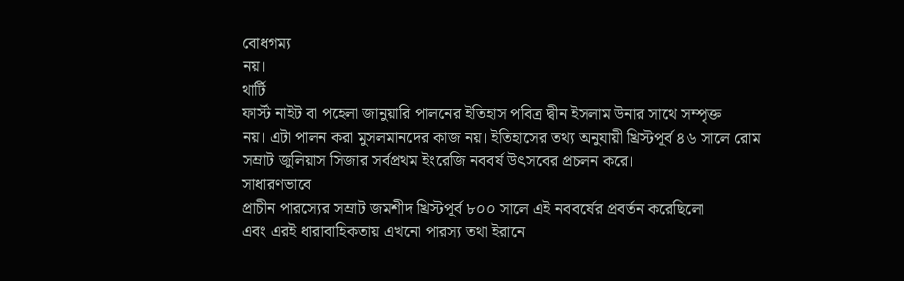বোধগম্য
নয়।
থার্টি
ফার্স্ট নাইট বা পহেলা জানুয়ারি পালনের ইতিহাস পবিত্র দ্বীন ইসলাম উনার সাথে সম্পৃক্ত
নয়। এটা পালন করা মুসলমানদের কাজ নয়। ইতিহাসের তথ্য অনুযায়ী খ্রিস্টপূর্ব ৪৬ সালে রোম
সম্রাট জুলিয়াস সিজার সর্বপ্রথম ইংরেজি নববর্ষ উৎসবের প্রচলন করে।
সাধারণভাবে
প্রাচীন পারস্যের সম্রাট জমশীদ খ্রিস্টপূর্ব ৮০০ সালে এই নববর্ষের প্রবর্তন করেছিলো
এবং এরই ধারাবাহিকতায় এখনো পারস্য তথা ইরানে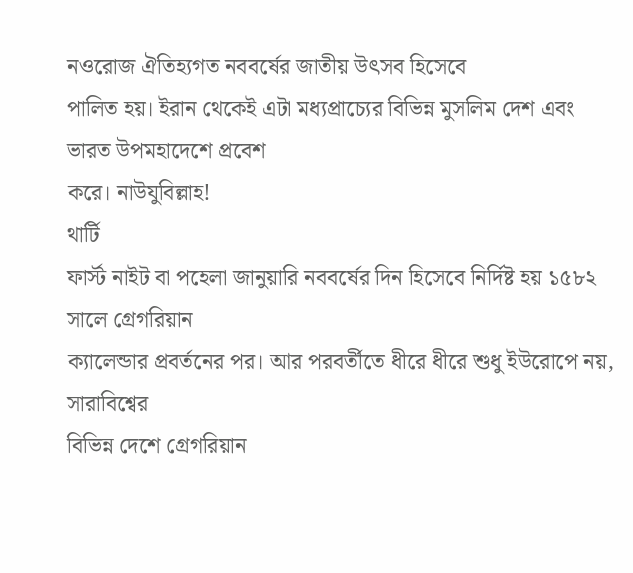নওরোজ ঐতিহ্যগত নববর্ষের জাতীয় উৎসব হিসেবে
পালিত হয়। ইরান থেকেই এটা মধ্যপ্রাচ্যের বিভিন্ন মুসলিম দেশ এবং ভারত উপমহাদেশে প্রবেশ
করে। নাউযুবিল্লাহ!
থার্টি
ফার্স্ট নাইট বা পহেলা জানুয়ারি নববর্ষের দিন হিসেবে নির্দিষ্ট হয় ১৫৮২ সালে গ্রেগরিয়ান
ক্যালেন্ডার প্রবর্তনের পর। আর পরবর্তীতে ধীরে ধীরে শুধু ইউরোপে নয়, সারাবিশ্বের
বিভিন্ন দেশে গ্রেগরিয়ান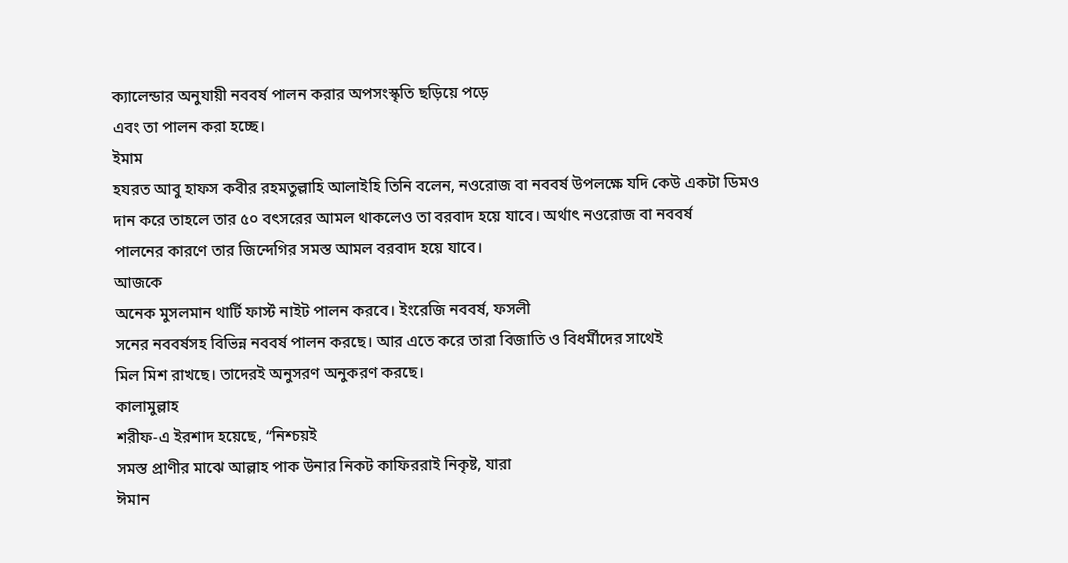ক্যালেন্ডার অনুযায়ী নববর্ষ পালন করার অপসংস্কৃতি ছড়িয়ে পড়ে
এবং তা পালন করা হচ্ছে।
ইমাম
হযরত আবু হাফস কবীর রহমতুল্লাহি আলাইহি তিনি বলেন, নওরোজ বা নববর্ষ উপলক্ষে যদি কেউ একটা ডিমও
দান করে তাহলে তার ৫০ বৎসরের আমল থাকলেও তা বরবাদ হয়ে যাবে। অর্থাৎ নওরোজ বা নববর্ষ
পালনের কারণে তার জিন্দেগির সমস্ত আমল বরবাদ হয়ে যাবে।
আজকে
অনেক মুসলমান থার্টি ফার্স্ট নাইট পালন করবে। ইংরেজি নববর্ষ, ফসলী
সনের নববর্ষসহ বিভিন্ন নববর্ষ পালন করছে। আর এতে করে তারা বিজাতি ও বিধর্মীদের সাথেই
মিল মিশ রাখছে। তাদেরই অনুসরণ অনুকরণ করছে।
কালামুল্লাহ
শরীফ-এ ইরশাদ হয়েছে, “নিশ্চয়ই
সমস্ত প্রাণীর মাঝে আল্লাহ পাক উনার নিকট কাফিররাই নিকৃষ্ট, যারা
ঈমান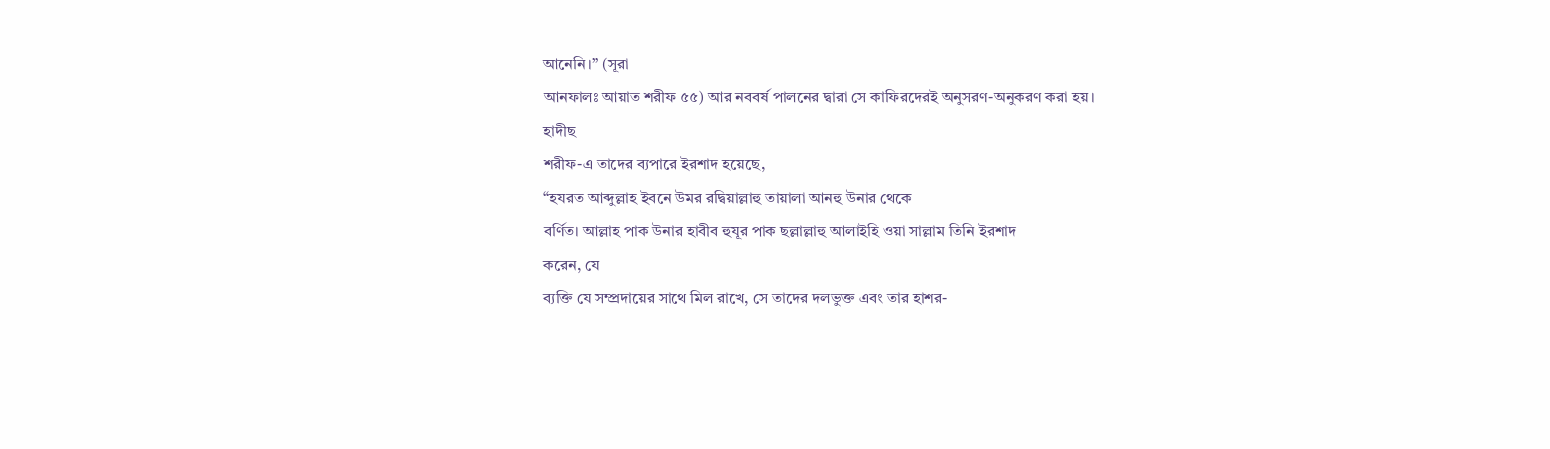আনেনি।” (সূরা
আনফালঃ আয়াত শরীফ ৫৫) আর নববর্ষ পালনের দ্বারা সে কাফিরদেরই অনুসরণ-অনুকরণ করা হয়।
হাদীছ
শরীফ-এ তাদের ব্যপারে ইরশাদ হয়েছে,
“হযরত আব্দুল্লাহ ইবনে উমর রদ্বিয়াল্লাহু তায়ালা আনহু উনার থেকে
বর্ণিত। আল্লাহ পাক উনার হাবীব হুযূর পাক ছল্লাল্লাহু আলাইহি ওয়া সাল্লাম তিনি ইরশাদ
করেন, যে
ব্যক্তি যে সম্প্রদায়ের সাথে মিল রাখে, সে তাদের দলভুক্ত এবং তার হাশর-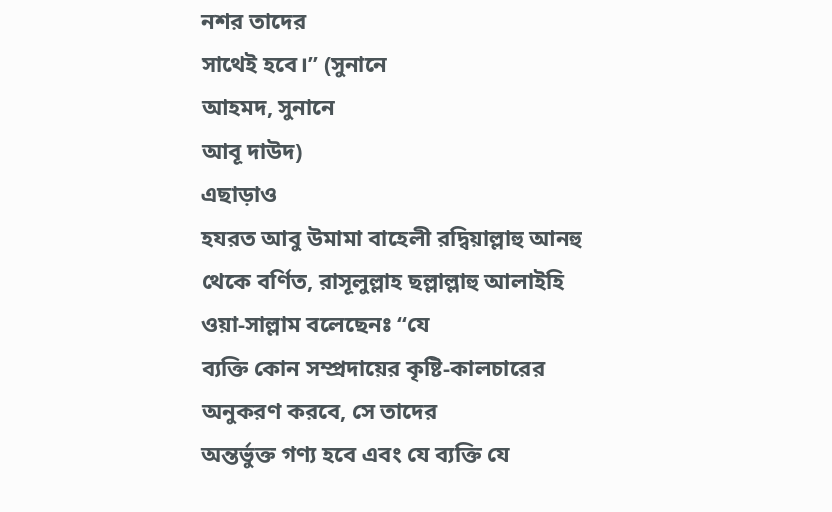নশর তাদের
সাথেই হবে।” (সুনানে
আহমদ, সুনানে
আবূ দাউদ)
এছাড়াও
হযরত আবু উমামা বাহেলী রদ্বিয়াল্লাহু আনহু থেকে বর্ণিত, রাসূলুল্লাহ ছল্লাল্লাহু আলাইহি
ওয়া-সাল্লাম বলেছেনঃ “যে
ব্যক্তি কোন সম্প্রদায়ের কৃষ্টি-কালচারের অনুকরণ করবে, সে তাদের
অন্তর্ভুক্ত গণ্য হবে এবং যে ব্যক্তি যে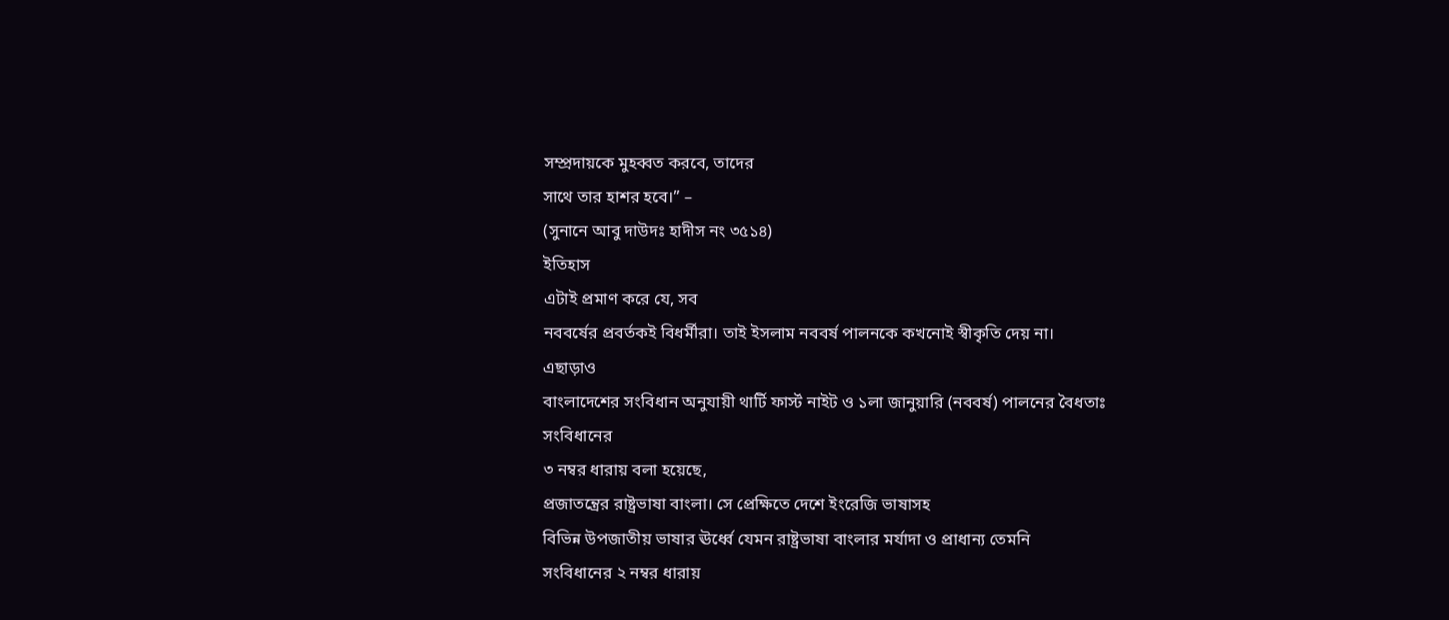সম্প্রদায়কে মুহব্বত করবে, তাদের
সাথে তার হাশর হবে।” –
(সুনানে আবু দাউদঃ হাদীস নং ৩৫১৪)
ইতিহাস
এটাই প্রমাণ করে যে, সব
নববর্ষের প্রবর্তকই বিধর্মীরা। তাই ইসলাম নববর্ষ পালনকে কখনোই স্বীকৃতি দেয় না।
এছাড়াও
বাংলাদেশের সংবিধান অনুযায়ী থার্টি ফার্স্ট নাইট ও ১লা জানুয়ারি (নববর্ষ) পালনের বৈধতাঃ
সংবিধানের
৩ নম্বর ধারায় বলা হয়েছে,
প্রজাতন্ত্রের রাষ্ট্রভাষা বাংলা। সে প্রেক্ষিতে দেশে ইংরেজি ভাষাসহ
বিভিন্ন উপজাতীয় ভাষার ঊর্ধ্বে যেমন রাষ্ট্রভাষা বাংলার মর্যাদা ও প্রাধান্য তেমনি
সংবিধানের ২ নম্বর ধারায়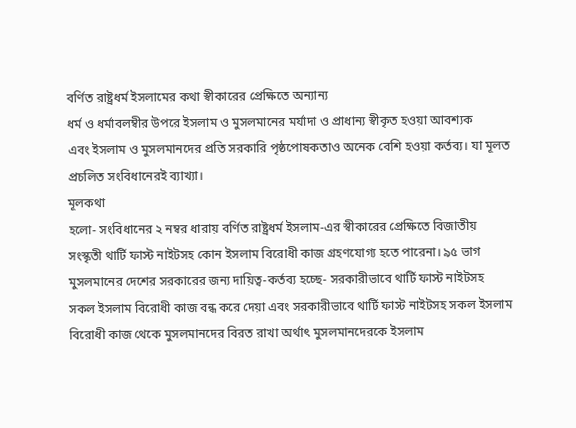বর্ণিত রাষ্ট্রধর্ম ইসলামের কথা স্বীকারের প্রেক্ষিতে অন্যান্য
ধর্ম ও ধর্মাবলম্বীর উপরে ইসলাম ও মুসলমানের মর্যাদা ও প্রাধান্য স্বীকৃত হওয়া আবশ্যক
এবং ইসলাম ও মুসলমানদের প্রতি সরকারি পৃষ্ঠপোষকতাও অনেক বেশি হওয়া কর্তব্য। যা মূলত
প্রচলিত সংবিধানেরই ব্যাখ্যা।
মূলকথা
হলো- সংবিধানের ২ নম্বর ধারায় বর্ণিত রাষ্ট্রধর্ম ইসলাম-এর স্বীকারের প্রেক্ষিতে বিজাতীয়
সংস্কৃতী থার্টি ফাস্ট নাইটসহ কোন ইসলাম বিরোধী কাজ গ্রহণযোগ্য হতে পারেনা। ৯৫ ভাগ
মুসলমানের দেশের সরকারের জন্য দায়িত্ব-কর্তব্য হচ্ছে- সরকারীভাবে থার্টি ফাস্ট নাইটসহ
সকল ইসলাম বিরোধী কাজ বন্ধ করে দেয়া এবং সরকারীভাবে থার্টি ফাস্ট নাইটসহ সকল ইসলাম
বিরোধী কাজ থেকে মুসলমানদের বিরত রাখা অর্থাৎ মুসলমানদেরকে ইসলাম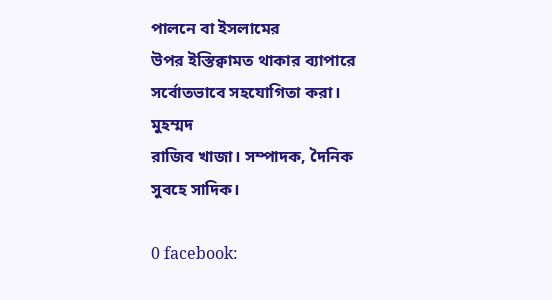পালনে বা ইসলামের
উপর ইস্তিক্বামত থাকার ব্যাপারে সর্বোতভাবে সহযোগিতা করা।
মুহম্মদ
রাজিব খাজা। সম্পাদক, দৈনিক সুবহে সাদিক।

0 facebook: